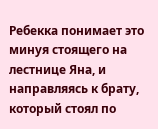Ребекка понимает это минуя стоящего на лестнице Яна, и направляясь к брату, который стоял по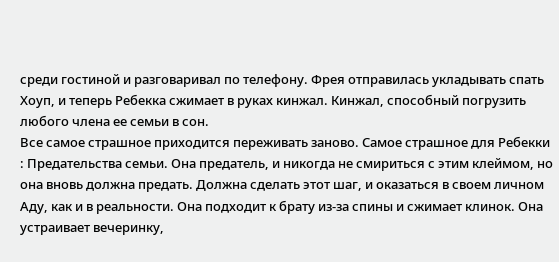среди гостиной и разговаривал по телефону. Фрея отправилась укладывать спать Хоуп, и теперь Ребекка сжимает в руках кинжал. Кинжал, способный погрузить любого члена ее семьи в сон.
Все самое страшное приходится переживать заново. Самое страшное для Ребекки : Предательства семьи. Она предатель, и никогда не смириться с этим клеймом, но она вновь должна предать. Должна сделать этот шаг, и оказаться в своем личном Аду, как и в реальности. Она подходит к брату из-за спины и сжимает клинок. Она устраивает вечеринку,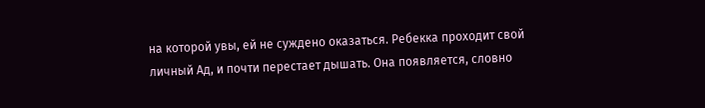на которой увы, ей не суждено оказаться. Ребекка проходит свой личный Ад, и почти перестает дышать. Она появляется, словно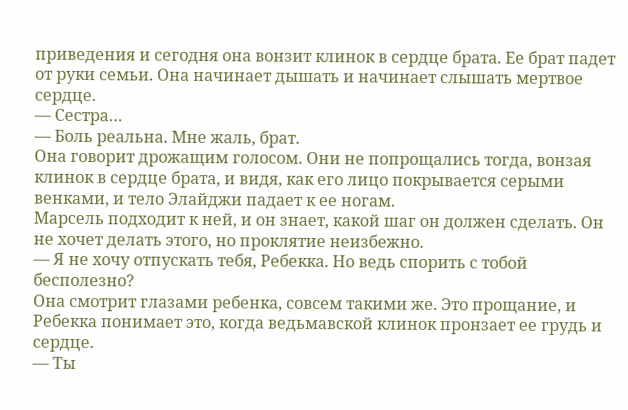приведения и сегодня она вонзит клинок в сердце брата. Ее брат падет от руки семьи. Она начинает дышать и начинает слышать мертвое сердце.
— Сестра…
— Боль реальна. Мне жаль, брат.
Она говорит дрожащим голосом. Они не попрощались тогда, вонзая клинок в сердце брата, и видя, как его лицо покрывается серыми венками, и тело Элайджи падает к ее ногам.
Марсель подходит к ней, и он знает, какой шаг он должен сделать. Он не хочет делать этого, но проклятие неизбежно.
— Я не хочу отпускать тебя, Ребекка. Но ведь спорить с тобой бесполезно?
Она смотрит глазами ребенка, совсем такими же. Это прощание, и Ребекка понимает это, когда ведьмавской клинок пронзает ее грудь и сердце.
— Ты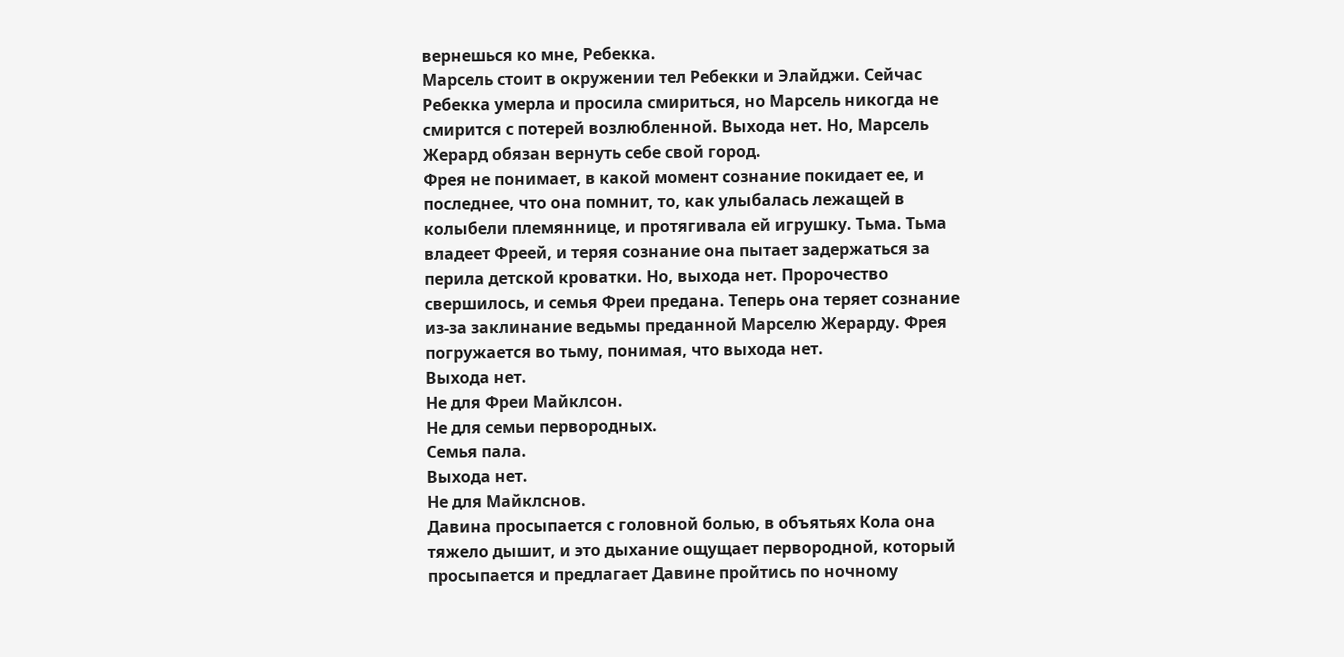вернешься ко мне, Ребекка.
Марсель стоит в окружении тел Ребекки и Элайджи. Сейчас Ребекка умерла и просила смириться, но Марсель никогда не смирится с потерей возлюбленной. Выхода нет. Но, Марсель Жерард обязан вернуть себе свой город.
Фрея не понимает, в какой момент сознание покидает ее, и последнее, что она помнит, то, как улыбалась лежащей в колыбели племяннице, и протягивала ей игрушку. Тьма. Тьма владеет Фреей, и теряя сознание она пытает задержаться за перила детской кроватки. Но, выхода нет. Пророчество свершилось, и семья Фреи предана. Теперь она теряет сознание из-за заклинание ведьмы преданной Марселю Жерарду. Фрея погружается во тьму, понимая, что выхода нет.
Выхода нет.
Не для Фреи Майклсон.
Не для семьи первородных.
Семья пала.
Выхода нет.
Не для Майклснов.
Давина просыпается с головной болью, в объятьях Кола она тяжело дышит, и это дыхание ощущает первородной, который просыпается и предлагает Давине пройтись по ночному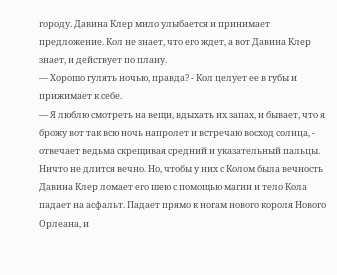городу. Давина Клер мило улыбается и принимает предложение. Кол не знает, что его ждет, а вот Давина Клер знает, и действует по плану.
— Хорошо гулять ночью, правда? - Кол целует ее в губы и прижимает к себе.
— Я люблю смотреть на вещи, вдыхать их запах, и бывает, что я брожу вот так всю ночь напролет и встречаю восход солнца, - отвечает ведьма скрещивая средний и указательный пальцы.
Ничто не длится вечно. Но, чтобы у них с Колом была вечность Давина Клер ломает его шею с помощью магии и тело Кола падает на асфальт. Падает прямо к ногам нового короля Нового Орлеана, и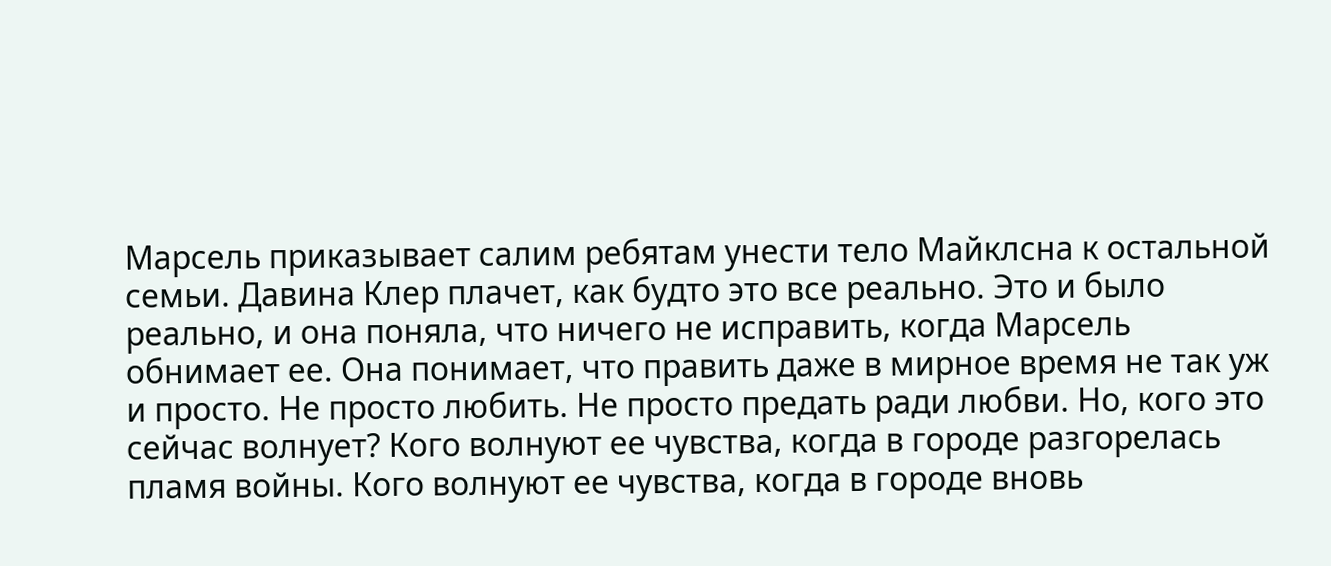Марсель приказывает салим ребятам унести тело Майклсна к остальной семьи. Давина Клер плачет, как будто это все реально. Это и было реально, и она поняла, что ничего не исправить, когда Марсель обнимает ее. Она понимает, что править даже в мирное время не так уж и просто. Не просто любить. Не просто предать ради любви. Но, кого это сейчас волнует? Кого волнуют ее чувства, когда в городе разгорелась пламя войны. Кого волнуют ее чувства, когда в городе вновь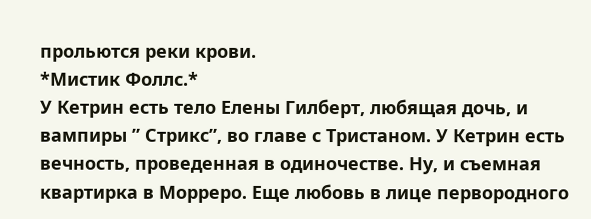прольются реки крови.
*Мистик Фоллс.*
У Кетрин есть тело Елены Гилберт, любящая дочь, и вампиры ” Стрикс”, во главе с Тристаном. У Кетрин есть вечность, проведенная в одиночестве. Ну, и съемная квартирка в Морреро. Еще любовь в лице первородного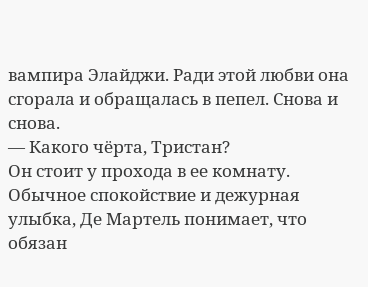вампира Элайджи. Ради этой любви она сгорала и обращалась в пепел. Снова и снова.
— Какого чёрта, Тристан?
Он стоит у прохода в ее комнату. Обычное спокойствие и дежурная улыбка, Де Мартель понимает, что обязан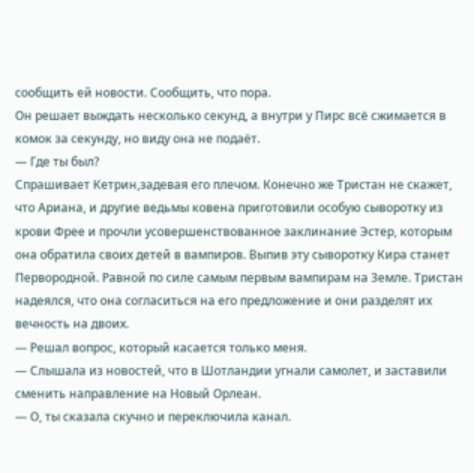сообщить ей новости. Сообщить, что пора.
Он решает выждать несколько секунд, а внутри у Пирс всё сжимается в комок за секунду, но виду она не подаёт.
— Где ты был?
Спрашивает Кетрин,задевая его плечом. Конечно же Тристан не скажет, что Ариана, и другие ведьмы ковена приготовили особую сыворотку из крови Фрее и прочли усовершенствованное заклинание Эстер, которым она обратила своих детей в вампиров. Выпив эту сыворотку Кира станет Первородной. Равной по силе самым первым вампирам на Земле. Тристан надеялся, что она согласиться на его предложение и они разделят их вечность на двоих.
— Решал вопрос, который касается только меня.
— Слышала из новостей, что в Шотландии угнали самолет, и заставили сменить направление на Новый Орлеан.
— О, ты сказала скучно и переключила канал.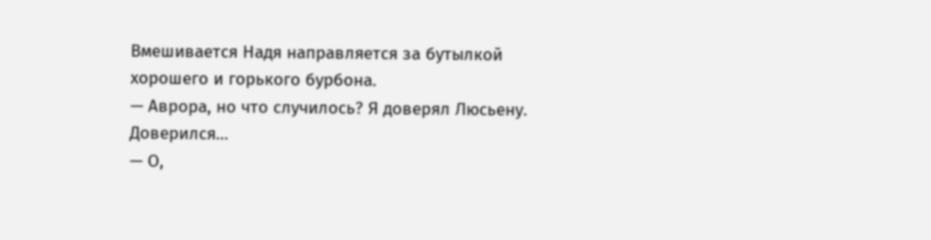Вмешивается Надя направляется за бутылкой хорошего и горького бурбона.
— Аврора, но что случилось? Я доверял Люсьену. Доверился…
— О,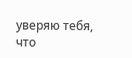уверяю тебя, что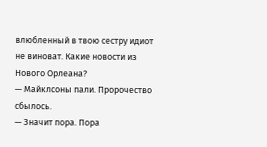влюбленный в твою сестру идиот не виноват. Какие новости из Нового Орлеана?
— Майклсоны пали. Пророчество сбылось.
— Значит пора. Пора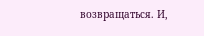возвращаться. И,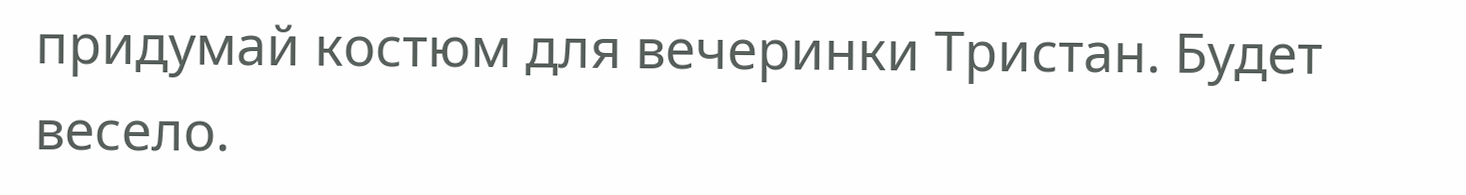придумай костюм для вечеринки Тристан. Будет весело.